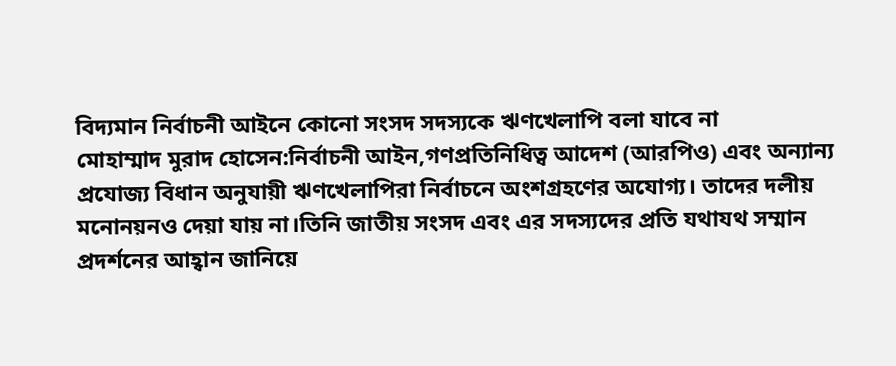বিদ্যমান নির্বাচনী আইনে কোনো সংসদ সদস্যকে ঋণখেলাপি বলা যাবে না
মোহাম্মাদ মুরাদ হোসেন:নির্বাচনী আইন,গণপ্রতিনিধিত্ব আদেশ (আরপিও) এবং অন্যান্য প্রযোজ্য বিধান অনুযায়ী ঋণখেলাপিরা নির্বাচনে অংশগ্রহণের অযোগ্য। তাদের দলীয় মনোনয়নও দেয়া যায় না।তিনি জাতীয় সংসদ এবং এর সদস্যদের প্রতি যথাযথ সম্মান প্রদর্শনের আহ্বান জানিয়ে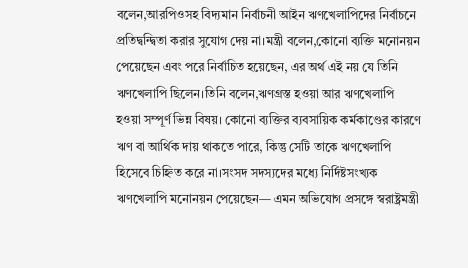বলেন,আরপিওসহ বিদ্যমান নির্বাচনী আইন ঋণখেলাপিদের নির্বাচনে প্রতিদ্বন্দ্বিতা করার সুযোগ দেয় না।মন্ত্রী বলেন,কোনো ব্যক্তি মনোনয়ন পেয়েছেন এবং পরে নির্বাচিত হয়েছেন, এর অর্থ এই নয় যে তিনি ঋণখেলাপি ছিলেন।তিনি বলেন,ঋণগ্রস্ত হওয়া আর ঋণখেলাপি হওয়া সম্পূর্ণ ভিন্ন বিষয়। কোনো ব্যক্তির ব্যবসায়িক কর্মকাণ্ডের কারণে ঋণ বা আর্থিক দায় থাকতে পারে, কিন্তু সেটি তাকে ঋণখেলাপি হিসেবে চিহ্নিত করে না।সংসদ সদস্যদের মধ্যে নির্দিষ্টসংখ্যক ঋণখেলাপি মনোনয়ন পেয়েছেন— এমন অভিযোগ প্রসঙ্গে স্বরাষ্ট্রমন্ত্রী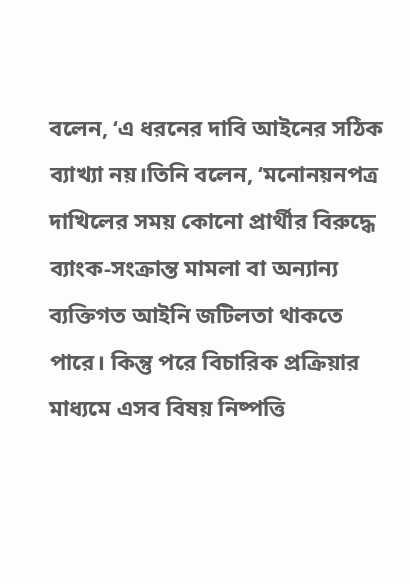বলেন, ‘এ ধরনের দাবি আইনের সঠিক ব্যাখ্যা নয়।তিনি বলেন, ‘মনোনয়নপত্র দাখিলের সময় কোনো প্রার্থীর বিরুদ্ধে ব্যাংক-সংক্রান্ত মামলা বা অন্যান্য ব্যক্তিগত আইনি জটিলতা থাকতে পারে। কিন্তু পরে বিচারিক প্রক্রিয়ার মাধ্যমে এসব বিষয় নিষ্পত্তি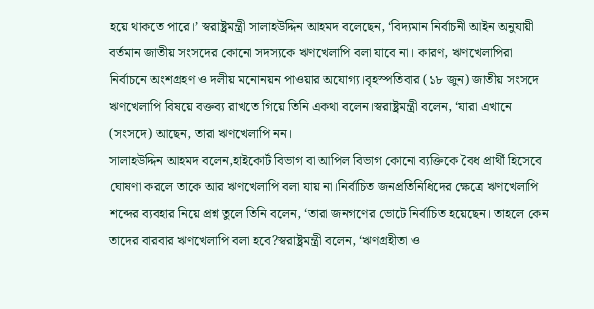হয়ে থাকতে পারে।’ স্বরাষ্ট্রমন্ত্রী সালাহউদ্দিন আহমদ বলেছেন, ‘বিদ্যমান নির্বাচনী আইন অনুযায়ী বর্তমান জাতীয় সংসদের কোনো সদস্যকে ঋণখেলাপি বলা যাবে না। কারণ, ঋণখেলাপিরা নির্বাচনে অংশগ্রহণ ও দলীয় মনোনয়ন পাওয়ার অযোগ্য।বৃহস্পতিবার (১৮ জুন) জাতীয় সংসদে ঋণখেলাপি বিষয়ে বক্তব্য রাখতে গিয়ে তিনি একথা বলেন।স্বরাষ্ট্রমন্ত্রী বলেন, ‘যারা এখানে (সংসদে) আছেন, তারা ঋণখেলাপি নন।
সালাহউদ্দিন আহমদ বলেন,হাইকোর্ট বিভাগ বা আপিল বিভাগ কোনো ব্যক্তিকে বৈধ প্রার্থী হিসেবে ঘোষণা করলে তাকে আর ঋণখেলাপি বলা যায় না।নির্বাচিত জনপ্রতিনিধিদের ক্ষেত্রে ঋণখেলাপি শব্দের ব্যবহার নিয়ে প্রশ্ন তুলে তিনি বলেন, ‘তারা জনগণের ভোটে নির্বাচিত হয়েছেন। তাহলে কেন তাদের বারবার ঋণখেলাপি বলা হবে?স্বরাষ্ট্রমন্ত্রী বলেন, ‘ঋণগ্রহীতা ও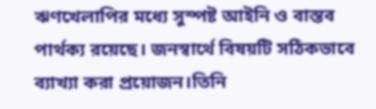ঋণখেলাপির মধ্যে সুস্পষ্ট আইনি ও বাস্তব পার্থক্য রয়েছে। জনস্বার্থে বিষয়টি সঠিকভাবে ব্যাখ্যা করা প্রয়োজন।তিনি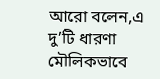আরো বলেন,এ দু’টি ধারণা মৌলিকভাবে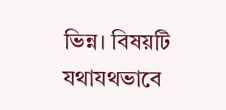ভিন্ন। বিষয়টি যথাযথভাবে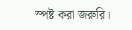স্পষ্ট করা জরুরি।